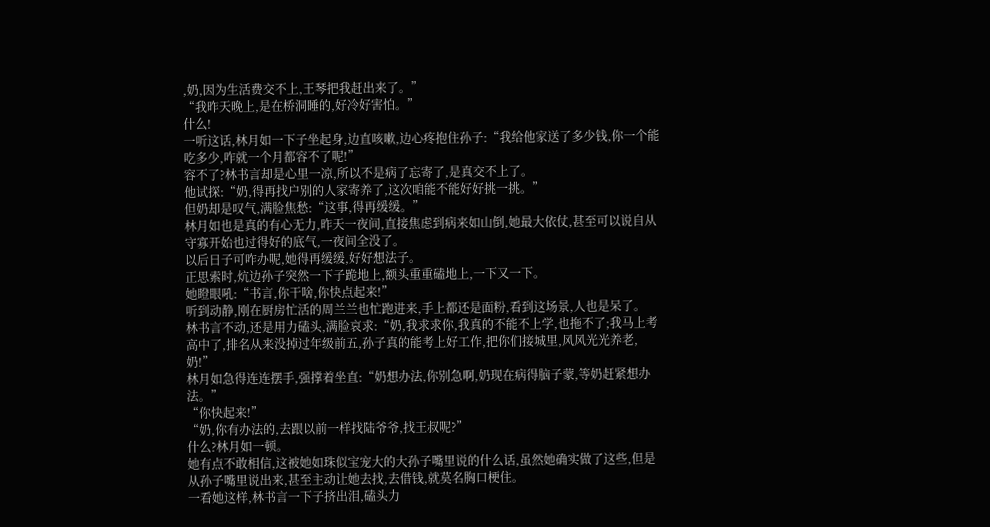,奶,因为生活费交不上,王琴把我赶出来了。”
“我昨天晚上,是在桥洞睡的,好冷好害怕。”
什么!
一听这话,林月如一下子坐起身,边直咳嗽,边心疼抱住孙子:“我给他家送了多少钱,你一个能吃多少,咋就一个月都容不了呢!”
容不了?林书言却是心里一凉,所以不是病了忘寄了,是真交不上了。
他试探:“奶,得再找户别的人家寄养了,这次咱能不能好好挑一挑。”
但奶却是叹气,满脸焦愁:“这事,得再缓缓。”
林月如也是真的有心无力,昨天一夜间,直接焦虑到病来如山倒,她最大依仗,甚至可以说自从守寡开始也过得好的底气,一夜间全没了。
以后日子可咋办呢,她得再缓缓,好好想法子。
正思索时,炕边孙子突然一下子跪地上,额头重重磕地上,一下又一下。
她瞪眼吼:“书言,你干啥,你快点起来!”
听到动静,刚在厨房忙活的周兰兰也忙跑进来,手上都还是面粉,看到这场景,人也是呆了。
林书言不动,还是用力磕头,满脸哀求:“奶,我求求你,我真的不能不上学,也拖不了;我马上考高中了,排名从来没掉过年级前五,孙子真的能考上好工作,把你们接城里,风风光光养老,奶!”
林月如急得连连摆手,强撑着坐直:“奶想办法,你别急啊,奶现在病得脑子蒙,等奶赶紧想办法。”
“你快起来!”
“奶,你有办法的,去跟以前一样找陆爷爷,找王叔呢?”
什么?林月如一顿。
她有点不敢相信,这被她如珠似宝宠大的大孙子嘴里说的什么话,虽然她确实做了这些,但是从孙子嘴里说出来,甚至主动让她去找,去借钱,就莫名胸口梗住。
一看她这样,林书言一下子挤出泪,磕头力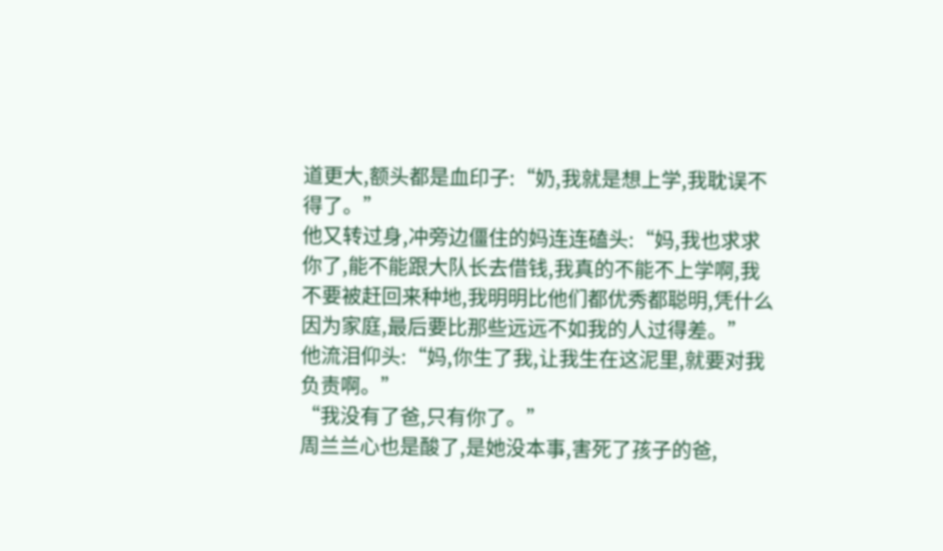道更大,额头都是血印子:“奶,我就是想上学,我耽误不得了。”
他又转过身,冲旁边僵住的妈连连磕头:“妈,我也求求你了,能不能跟大队长去借钱,我真的不能不上学啊,我不要被赶回来种地,我明明比他们都优秀都聪明,凭什么因为家庭,最后要比那些远远不如我的人过得差。”
他流泪仰头:“妈,你生了我,让我生在这泥里,就要对我负责啊。”
“我没有了爸,只有你了。”
周兰兰心也是酸了,是她没本事,害死了孩子的爸,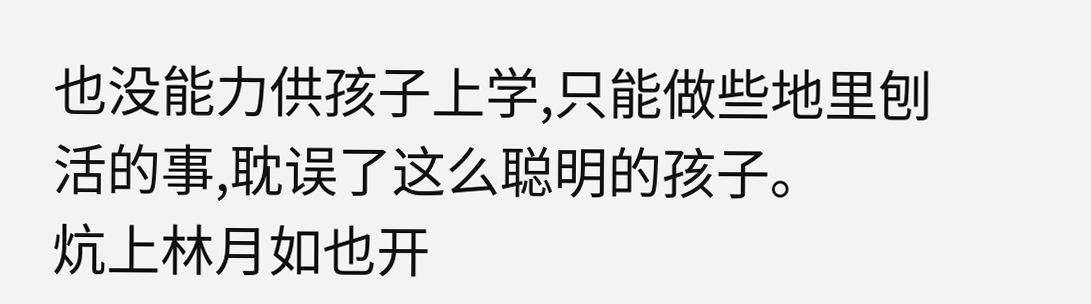也没能力供孩子上学,只能做些地里刨活的事,耽误了这么聪明的孩子。
炕上林月如也开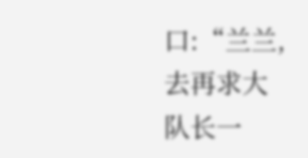口:“兰兰,去再求大队长一